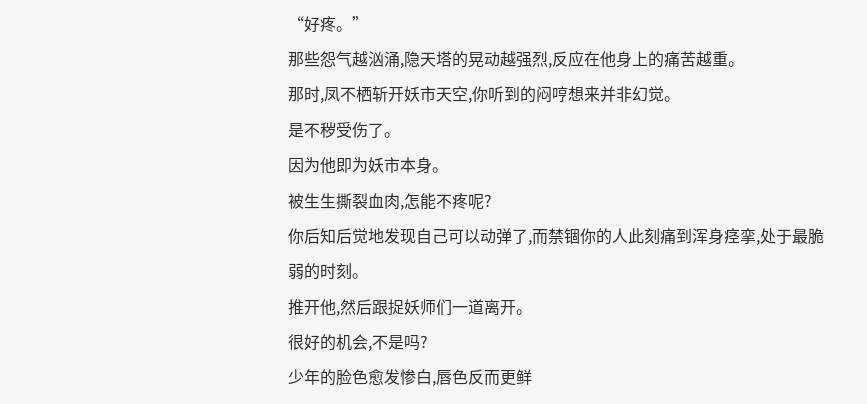“好疼。”
那些怨气越汹涌,隐天塔的晃动越强烈,反应在他身上的痛苦越重。
那时,凤不栖斩开妖市天空,你听到的闷哼想来并非幻觉。
是不秽受伤了。
因为他即为妖市本身。
被生生撕裂血肉,怎能不疼呢?
你后知后觉地发现自己可以动弹了,而禁锢你的人此刻痛到浑身痉挛,处于最脆弱的时刻。
推开他,然后跟捉妖师们一道离开。
很好的机会,不是吗?
少年的脸色愈发惨白,唇色反而更鲜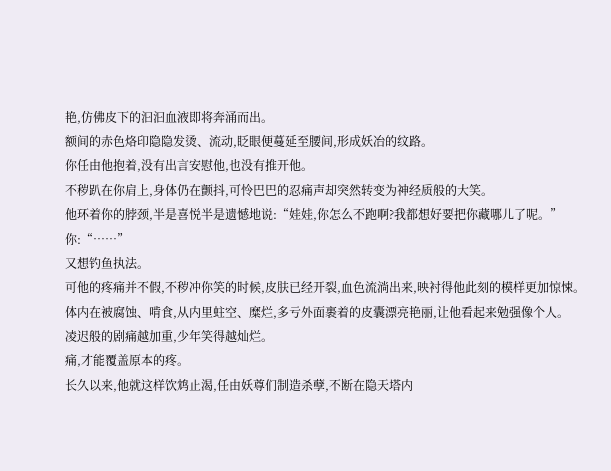艳,仿佛皮下的汩汩血液即将奔涌而出。
额间的赤色烙印隐隐发烫、流动,眨眼便蔓延至腰间,形成妖冶的纹路。
你任由他抱着,没有出言安慰他,也没有推开他。
不秽趴在你肩上,身体仍在颤抖,可怜巴巴的忍痛声却突然转变为神经质般的大笑。
他环着你的脖颈,半是喜悦半是遗憾地说:“娃娃,你怎么不跑啊?我都想好要把你藏哪儿了呢。”
你:“……”
又想钓鱼执法。
可他的疼痛并不假,不秽冲你笑的时候,皮肤已经开裂,血色流淌出来,映衬得他此刻的模样更加惊悚。
体内在被腐蚀、啃食,从内里蛀空、糜烂,多亏外面裹着的皮囊漂亮艳丽,让他看起来勉强像个人。
凌迟般的剧痛越加重,少年笑得越灿烂。
痛,才能覆盖原本的疼。
长久以来,他就这样饮鸩止渴,任由妖尊们制造杀孽,不断在隐天塔内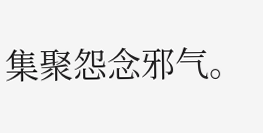集聚怨念邪气。